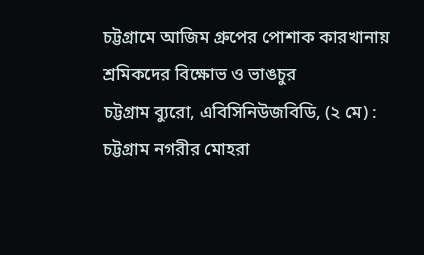চট্টগ্রামে আজিম গ্রুপের পোশাক কারখানায় শ্রমিকদের বিক্ষোভ ও ভাঙচুর
চট্টগ্রাম ব্যুরো, এবিসিনিউজবিডি, (২ মে) : চট্টগ্রাম নগরীর মোহরা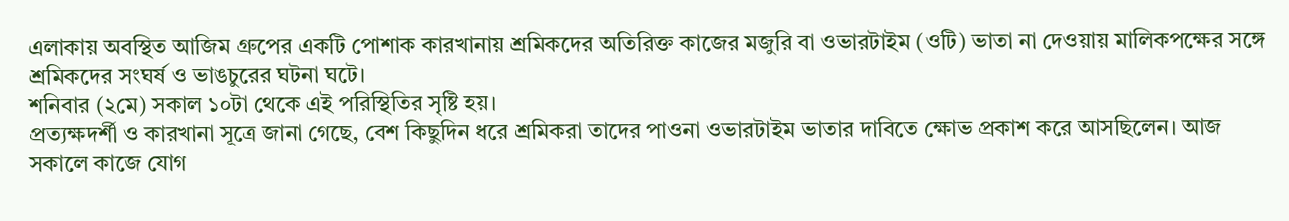এলাকায় অবস্থিত আজিম গ্রুপের একটি পোশাক কারখানায় শ্রমিকদের অতিরিক্ত কাজের মজুরি বা ওভারটাইম (ওটি) ভাতা না দেওয়ায় মালিকপক্ষের সঙ্গে শ্রমিকদের সংঘর্ষ ও ভাঙচুরের ঘটনা ঘটে।
শনিবার (২মে) সকাল ১০টা থেকে এই পরিস্থিতির সৃষ্টি হয়।
প্রত্যক্ষদর্শী ও কারখানা সূত্রে জানা গেছে, বেশ কিছুদিন ধরে শ্রমিকরা তাদের পাওনা ওভারটাইম ভাতার দাবিতে ক্ষোভ প্রকাশ করে আসছিলেন। আজ সকালে কাজে যোগ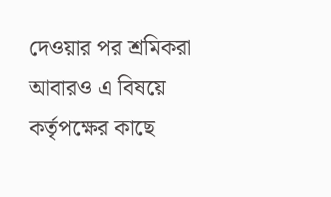দেওয়ার পর শ্রমিকরা আবারও এ বিষয়ে কর্তৃপক্ষের কাছে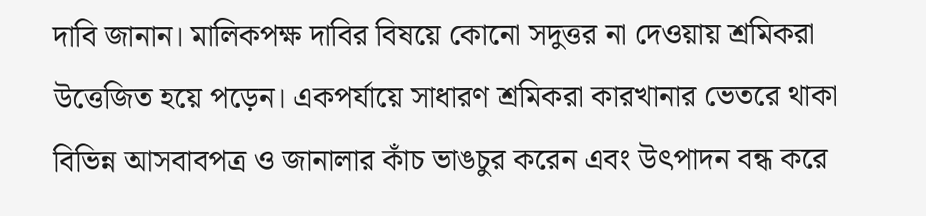দাবি জানান। মালিকপক্ষ দাবির বিষয়ে কোনো সদুত্তর না দেওয়ায় শ্রমিকরা উত্তেজিত হয়ে পড়েন। একপর্যায়ে সাধারণ শ্রমিকরা কারখানার ভেতরে থাকা বিভিন্ন আসবাবপত্র ও জানালার কাঁচ ভাঙচুর করেন এবং উৎপাদন বন্ধ করে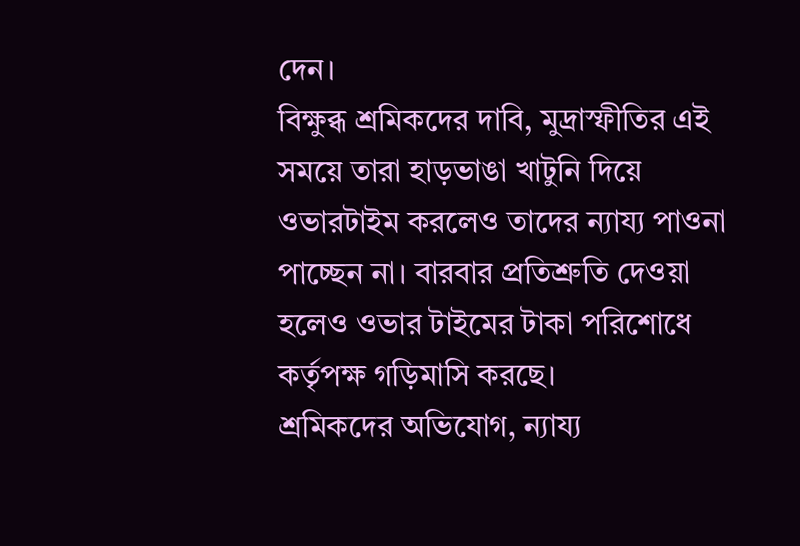দেন।
বিক্ষুব্ধ শ্রমিকদের দাবি, মুদ্রাস্ফীতির এই সময়ে তারা হাড়ভাঙা খাটুনি দিয়ে ওভারটাইম করলেও তাদের ন্যায্য পাওনা পাচ্ছেন না। বারবার প্রতিশ্রুতি দেওয়া হলেও ওভার টাইমের টাকা পরিশোধে কর্তৃপক্ষ গড়িমাসি করছে।
শ্রমিকদের অভিযোগ, ন্যায্য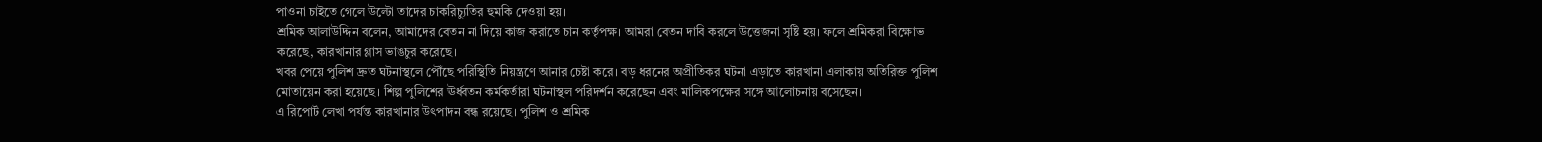পাওনা চাইতে গেলে উল্টো তাদের চাকরিচ্যুতির হুমকি দেওয়া হয়।
শ্রমিক আলাউদ্দিন বলেন, আমাদের বেতন না দিয়ে কাজ করাতে চান কর্তৃপক্ষ। আমরা বেতন দাবি করলে উত্তেজনা সৃষ্টি হয়। ফলে শ্রমিকরা বিক্ষোভ করেছে, কারখানার গ্লাস ভাঙচুর করেছে।
খবর পেয়ে পুলিশ দ্রুত ঘটনাস্থলে পৌঁছে পরিস্থিতি নিয়ন্ত্রণে আনার চেষ্টা করে। বড় ধরনের অপ্রীতিকর ঘটনা এড়াতে কারখানা এলাকায় অতিরিক্ত পুলিশ মোতায়েন করা হয়েছে। শিল্প পুলিশের ঊর্ধ্বতন কর্মকর্তারা ঘটনাস্থল পরিদর্শন করেছেন এবং মালিকপক্ষের সঙ্গে আলোচনায় বসেছেন।
এ রিপোর্ট লেখা পর্যন্ত কারখানার উৎপাদন বন্ধ রয়েছে। পুলিশ ও শ্রমিক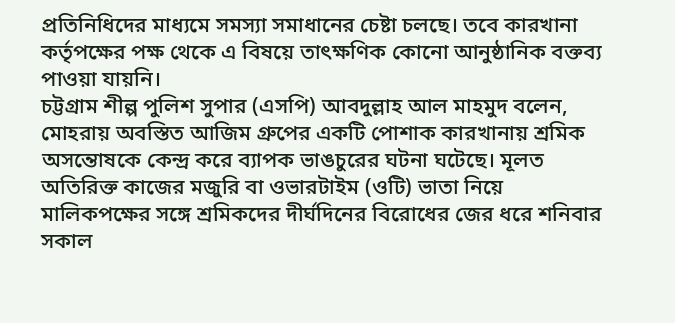প্রতিনিধিদের মাধ্যমে সমস্যা সমাধানের চেষ্টা চলছে। তবে কারখানা কর্তৃপক্ষের পক্ষ থেকে এ বিষয়ে তাৎক্ষণিক কোনো আনুষ্ঠানিক বক্তব্য পাওয়া যায়নি।
চট্টগ্রাম শীল্প পুলিশ সুপার (এসপি) আবদুল্লাহ আল মাহমুদ বলেন, মোহরায় অবস্তিত আজিম গ্রুপের একটি পোশাক কারখানায় শ্রমিক অসন্তোষকে কেন্দ্র করে ব্যাপক ভাঙচুরের ঘটনা ঘটেছে। মূলত অতিরিক্ত কাজের মজুরি বা ওভারটাইম (ওটি) ভাতা নিয়ে মালিকপক্ষের সঙ্গে শ্রমিকদের দীর্ঘদিনের বিরোধের জের ধরে শনিবার সকাল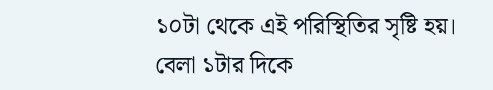১০টা থেকে এই পরিস্থিতির সৃষ্টি হয়। বেলা ১টার দিকে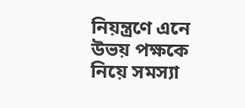নিয়ন্ত্রণে এনে উভয় পক্ষকে নিয়ে সমস্যা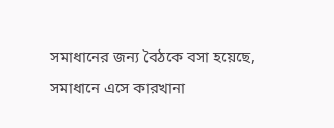সমাধানের জন্য বৈঠকে বসা হয়েছে, সমাধানে এসে কারখানা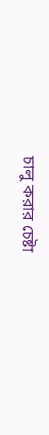চালু করার চেষ্টা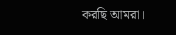করছি আমরা।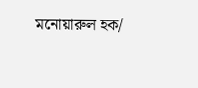মনোয়ারুল হক/